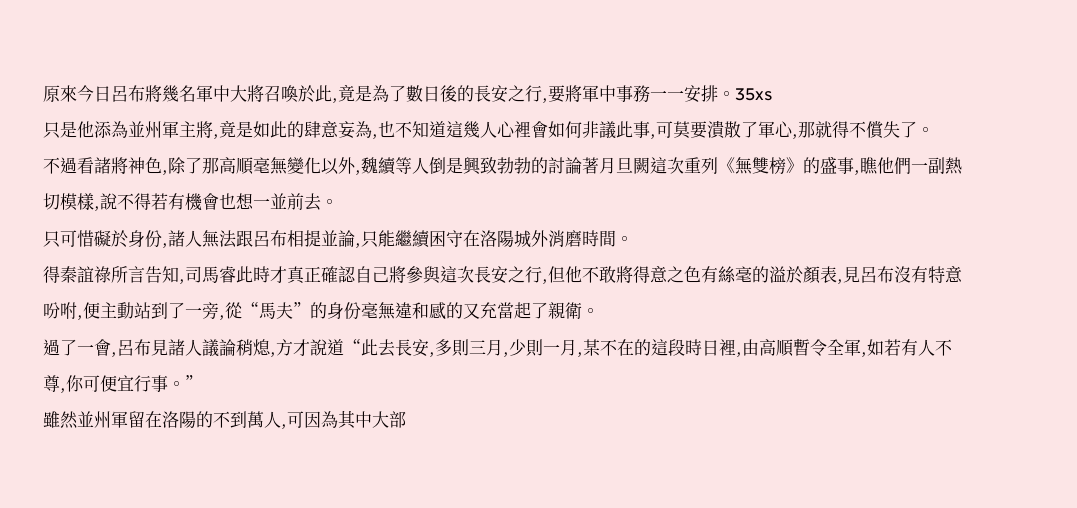原來今日呂布將幾名軍中大將召喚於此,竟是為了數日後的長安之行,要將軍中事務一一安排。35xs
只是他添為並州軍主將,竟是如此的肆意妄為,也不知道這幾人心裡會如何非議此事,可莫要潰散了軍心,那就得不償失了。
不過看諸將神色,除了那高順毫無變化以外,魏續等人倒是興致勃勃的討論著月旦闕這次重列《無雙榜》的盛事,瞧他們一副熱切模樣,說不得若有機會也想一並前去。
只可惜礙於身份,諸人無法跟呂布相提並論,只能繼續困守在洛陽城外消磨時間。
得秦誼祿所言告知,司馬睿此時才真正確認自己將參與這次長安之行,但他不敢將得意之色有絲毫的溢於顏表,見呂布沒有特意吩咐,便主動站到了一旁,從“馬夫”的身份毫無違和感的又充當起了親衛。
過了一會,呂布見諸人議論稍熄,方才說道“此去長安,多則三月,少則一月,某不在的這段時日裡,由高順暫令全軍,如若有人不尊,你可便宜行事。”
雖然並州軍留在洛陽的不到萬人,可因為其中大部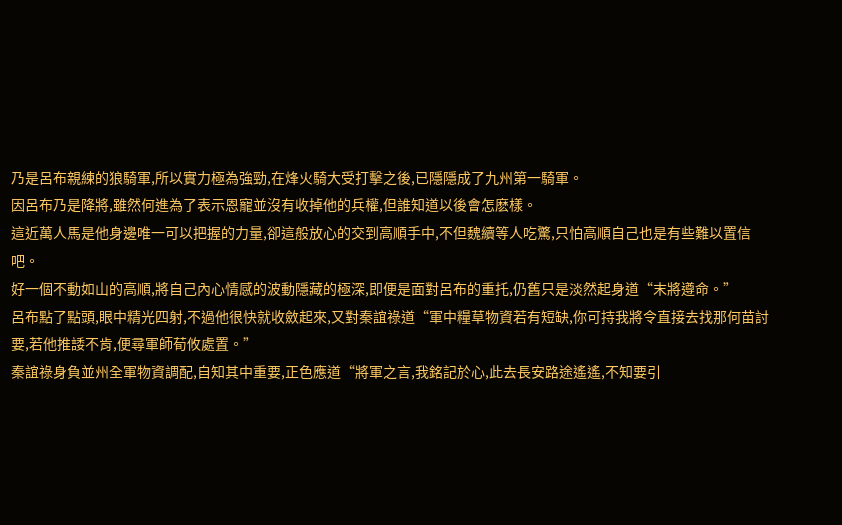乃是呂布親練的狼騎軍,所以實力極為強勁,在烽火騎大受打擊之後,已隱隱成了九州第一騎軍。
因呂布乃是降將,雖然何進為了表示恩寵並沒有收掉他的兵權,但誰知道以後會怎麽樣。
這近萬人馬是他身邊唯一可以把握的力量,卻這般放心的交到高順手中,不但魏續等人吃驚,只怕高順自己也是有些難以置信吧。
好一個不動如山的高順,將自己內心情感的波動隱藏的極深,即便是面對呂布的重托,仍舊只是淡然起身道“末將遵命。”
呂布點了點頭,眼中精光四射,不過他很快就收斂起來,又對秦誼祿道“軍中糧草物資若有短缺,你可持我將令直接去找那何苗討要,若他推諉不肯,便尋軍師荀攸處置。”
秦誼祿身負並州全軍物資調配,自知其中重要,正色應道“將軍之言,我銘記於心,此去長安路途遙遙,不知要引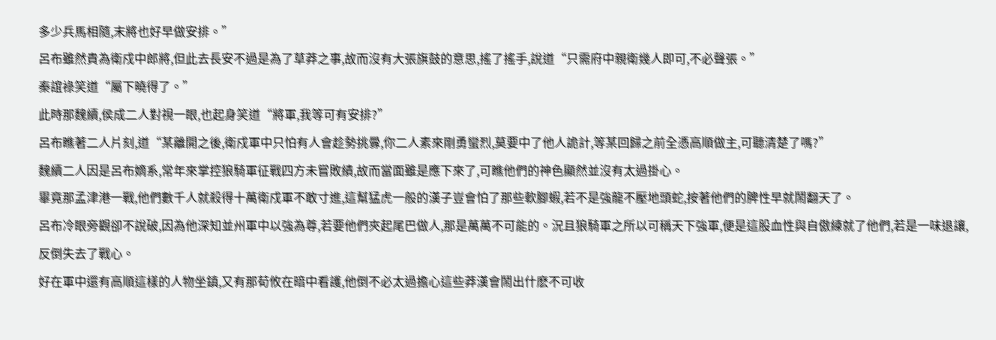多少兵馬相隨,末將也好早做安排。”
呂布雖然貴為衛戍中郎將,但此去長安不過是為了草莽之事,故而沒有大張旗鼓的意思,搖了搖手,說道“只需府中親衛幾人即可,不必聲張。”
秦誼祿笑道“屬下曉得了。”
此時那魏續,侯成二人對視一眼,也起身笑道“將軍,我等可有安排?”
呂布瞧著二人片刻,道“某離開之後,衛戍軍中只怕有人會趁勢挑釁,你二人素來剛勇蠻烈,莫要中了他人詭計,等某回歸之前全憑高順做主,可聽清楚了嗎?”
魏續二人因是呂布嫡系,常年來掌控狼騎軍征戰四方未嘗敗績,故而當面雖是應下來了,可瞧他們的神色顯然並沒有太過掛心。
畢竟那孟津港一戰,他們數千人就殺得十萬衛戍軍不敢寸進,這幫猛虎一般的漢子豈會怕了那些軟腳蝦,若不是強龍不壓地頭蛇,按著他們的脾性早就鬧翻天了。
呂布冷眼旁觀卻不說破,因為他深知並州軍中以強為尊,若要他們夾起尾巴做人,那是萬萬不可能的。況且狼騎軍之所以可稱天下強軍,便是這股血性與自傲練就了他們,若是一味退讓,反倒失去了戰心。
好在軍中還有高順這樣的人物坐鎮,又有那荀攸在暗中看護,他倒不必太過擔心這些莽漢會鬧出什麽不可收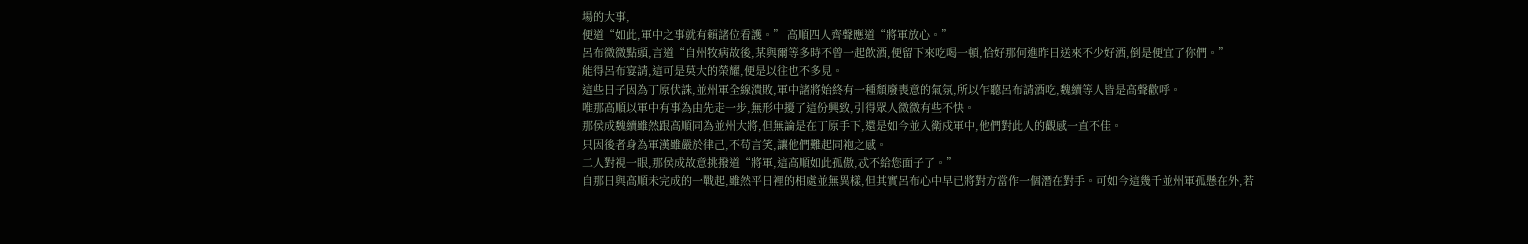場的大事,
便道“如此,軍中之事就有賴諸位看護。” 高順四人齊聲應道“將軍放心。”
呂布微微點頭,言道“自州牧病故後,某與爾等多時不曾一起飲酒,便留下來吃喝一頓,恰好那何進昨日送來不少好酒,倒是便宜了你們。”
能得呂布宴請,這可是莫大的榮耀,便是以往也不多見。
這些日子因為丁原伏誅,並州軍全線潰敗,軍中諸將始終有一種頹廢喪意的氣氛,所以乍聽呂布請酒吃,魏續等人皆是高聲歡呼。
唯那高順以軍中有事為由先走一步,無形中擾了這份興致,引得眾人微微有些不快。
那侯成魏續雖然跟高順同為並州大將,但無論是在丁原手下,還是如今並入衛戍軍中,他們對此人的觀感一直不佳。
只因後者身為軍漢雖嚴於律己,不苟言笑,讓他們難起同袍之感。
二人對視一眼,那侯成故意挑撥道“將軍,這高順如此孤傲,忒不給您面子了。”
自那日與高順未完成的一戰起,雖然平日裡的相處並無異樣,但其實呂布心中早已將對方當作一個潛在對手。可如今這幾千並州軍孤懸在外,若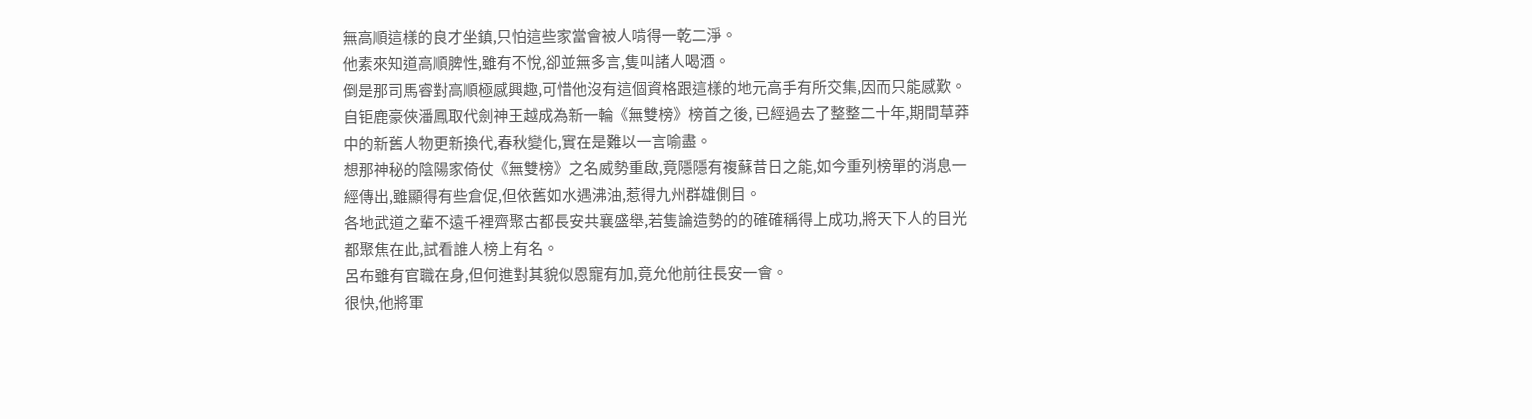無高順這樣的良才坐鎮,只怕這些家當會被人啃得一乾二淨。
他素來知道高順脾性,雖有不悅,卻並無多言,隻叫諸人喝酒。
倒是那司馬睿對高順極感興趣,可惜他沒有這個資格跟這樣的地元高手有所交集,因而只能感歎。
自钜鹿豪俠潘鳳取代劍神王越成為新一輪《無雙榜》榜首之後, 已經過去了整整二十年,期間草莽中的新舊人物更新換代,春秋變化,實在是難以一言喻盡。
想那神秘的陰陽家倚仗《無雙榜》之名威勢重啟,竟隱隱有複蘇昔日之能,如今重列榜單的消息一經傳出,雖顯得有些倉促,但依舊如水遇沸油,惹得九州群雄側目。
各地武道之輩不遠千裡齊聚古都長安共襄盛舉,若隻論造勢的的確確稱得上成功,將天下人的目光都聚焦在此,試看誰人榜上有名。
呂布雖有官職在身,但何進對其貌似恩寵有加,竟允他前往長安一會。
很快,他將軍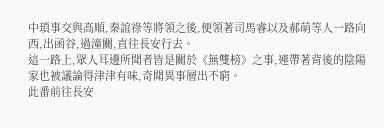中瑣事交與高順,秦誼祿等將領之後,便領著司馬睿以及郝萌等人一路向西,出函谷,過潼關,直往長安行去。
這一路上,眾人耳邊所聞者皆是關於《無雙榜》之事,連帶著背後的陰陽家也被議論得津津有味,奇聞異事層出不窮。
此番前往長安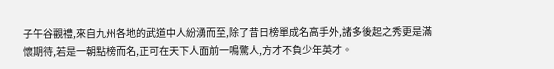子午谷觀禮,來自九州各地的武道中人紛湧而至,除了昔日榜單成名高手外,諸多後起之秀更是滿懷期待,若是一朝點榜而名,正可在天下人面前一鳴驚人,方才不負少年英才。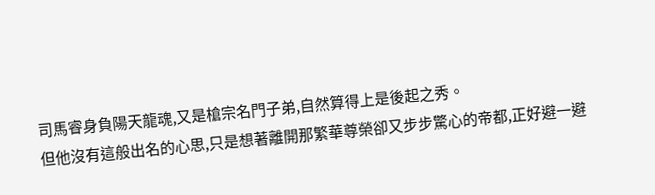司馬睿身負陽天龍魂,又是槍宗名門子弟,自然算得上是後起之秀。
但他沒有這般出名的心思,只是想著離開那繁華尊榮卻又步步驚心的帝都,正好避一避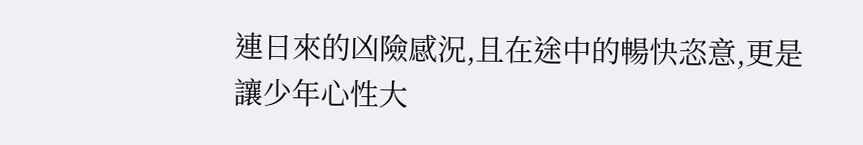連日來的凶險感況,且在途中的暢快恣意,更是讓少年心性大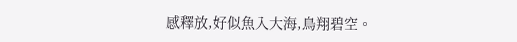感釋放,好似魚入大海,鳥翔碧空。